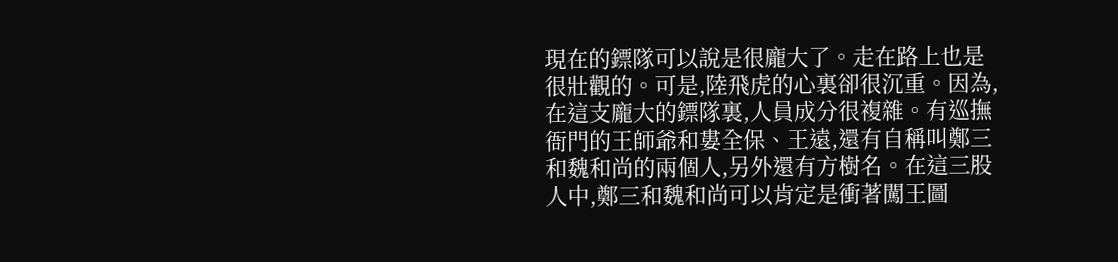現在的鏢隊可以說是很龐大了。走在路上也是很壯觀的。可是,陸飛虎的心裏卻很沉重。因為,在這支龐大的鏢隊裏,人員成分很複雜。有巡撫衙門的王師爺和婁全保、王遠,還有自稱叫鄭三和魏和尚的兩個人,另外還有方樹名。在這三股人中,鄭三和魏和尚可以肯定是衝著闖王圖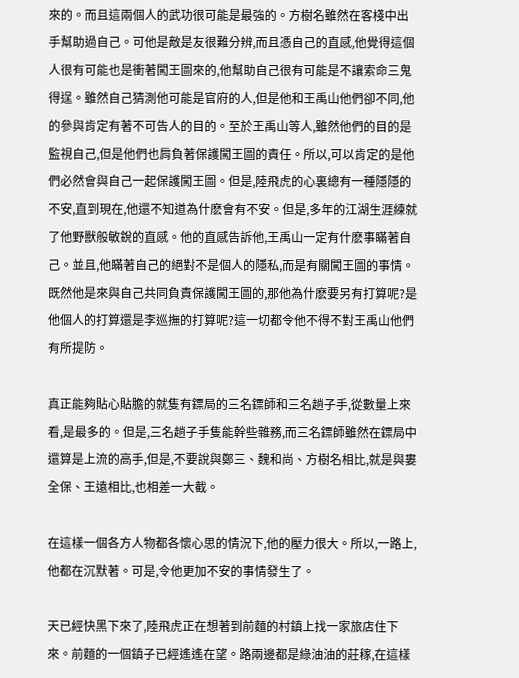來的。而且這兩個人的武功很可能是最強的。方樹名雖然在客棧中出手幫助過自己。可他是敵是友很難分辨,而且憑自己的直感,他覺得這個人很有可能也是衝著闖王圖來的,他幫助自己很有可能是不讓索命三鬼得逞。雖然自己猜測他可能是官府的人,但是他和王禹山他們卻不同,他的參與肯定有著不可告人的目的。至於王禹山等人,雖然他們的目的是監視自己,但是他們也肩負著保護闖王圖的責任。所以,可以肯定的是他們必然會與自己一起保護闖王圖。但是,陸飛虎的心裏總有一種隱隱的不安,直到現在,他還不知道為什麽會有不安。但是,多年的江湖生涯練就了他野獸般敏銳的直感。他的直感告訴他,王禹山一定有什麽事瞞著自己。並且,他瞞著自己的絕對不是個人的隱私,而是有關闖王圖的事情。既然他是來與自己共同負責保護闖王圖的,那他為什麽要另有打算呢?是他個人的打算還是李巡撫的打算呢?這一切都令他不得不對王禹山他們有所提防。

真正能夠貼心貼膽的就隻有鏢局的三名鏢師和三名趟子手,從數量上來看,是最多的。但是,三名趟子手隻能幹些雜務,而三名鏢師雖然在鏢局中還算是上流的高手,但是,不要說與鄭三、魏和尚、方樹名相比,就是與婁全保、王遠相比,也相差一大截。

在這樣一個各方人物都各懷心思的情況下,他的壓力很大。所以,一路上,他都在沉默著。可是,令他更加不安的事情發生了。

天已經快黑下來了,陸飛虎正在想著到前麵的村鎮上找一家旅店住下來。前麵的一個鎮子已經遙遙在望。路兩邊都是綠油油的莊稼,在這樣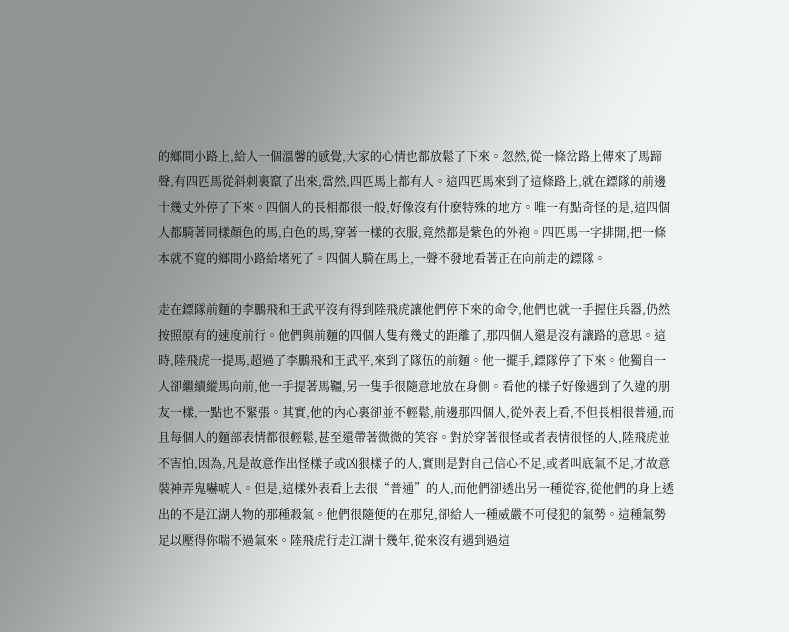的鄉間小路上,給人一個溫馨的感覺,大家的心情也都放鬆了下來。忽然,從一條岔路上傳來了馬蹄聲,有四匹馬從斜刺裏竄了出來,當然,四匹馬上都有人。這四匹馬來到了這條路上,就在鏢隊的前邊十幾丈外停了下來。四個人的長相都很一般,好像沒有什麽特殊的地方。唯一有點奇怪的是,這四個人都騎著同樣顏色的馬,白色的馬,穿著一樣的衣服,竟然都是紫色的外袍。四匹馬一字排開,把一條本就不寬的鄉間小路給堵死了。四個人騎在馬上,一聲不發地看著正在向前走的鏢隊。

走在鏢隊前麵的李鵬飛和王武平沒有得到陸飛虎讓他們停下來的命令,他們也就一手握住兵器,仍然按照原有的速度前行。他們與前麵的四個人隻有幾丈的距離了,那四個人還是沒有讓路的意思。這時,陸飛虎一提馬,超過了李鵬飛和王武平,來到了隊伍的前麵。他一擺手,鏢隊停了下來。他獨自一人卻繼續縱馬向前,他一手提著馬韁,另一隻手很隨意地放在身側。看他的樣子好像遇到了久違的朋友一樣,一點也不緊張。其實,他的內心裏卻並不輕鬆,前邊那四個人,從外表上看,不但長相很普通,而且每個人的麵部表情都很輕鬆,甚至還帶著微微的笑容。對於穿著很怪或者表情很怪的人,陸飛虎並不害怕,因為,凡是故意作出怪樣子或凶狠樣子的人,實則是對自己信心不足,或者叫底氣不足,才故意裝神弄鬼嚇唬人。但是,這樣外表看上去很“普通”的人,而他們卻透出另一種從容,從他們的身上透出的不是江湖人物的那種殺氣。他們很隨便的在那兒,卻給人一種威嚴不可侵犯的氣勢。這種氣勢足以壓得你喘不過氣來。陸飛虎行走江湖十幾年,從來沒有遇到過這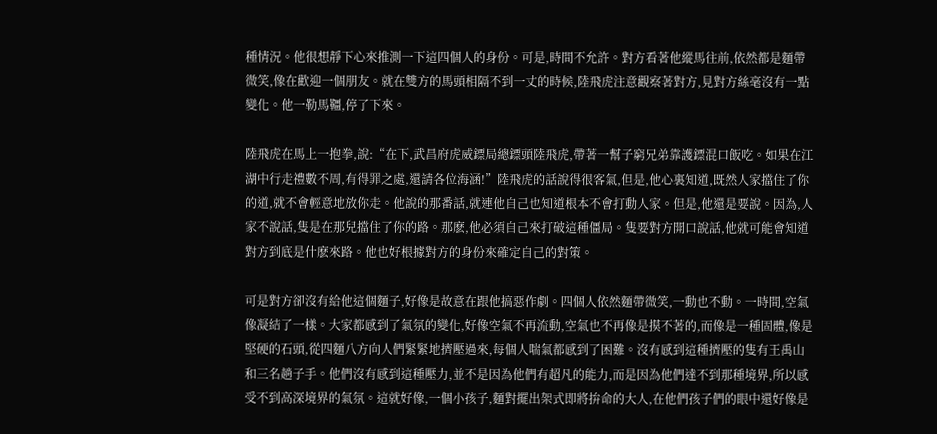種情況。他很想靜下心來推測一下這四個人的身份。可是,時間不允許。對方看著他縱馬往前,依然都是麵帶微笑,像在歡迎一個朋友。就在雙方的馬頭相隔不到一丈的時候,陸飛虎注意觀察著對方,見對方絲毫沒有一點變化。他一勒馬韁,停了下來。

陸飛虎在馬上一抱拳,說:“在下,武昌府虎威鏢局總鏢頭陸飛虎,帶著一幫子窮兄弟靠護鏢混口飯吃。如果在江湖中行走禮數不周,有得罪之處,還請各位海涵!”陸飛虎的話說得很客氣,但是,他心裏知道,既然人家擋住了你的道,就不會輕意地放你走。他說的那番話,就連他自己也知道根本不會打動人家。但是,他還是要說。因為,人家不說話,隻是在那兒擋住了你的路。那麽,他必須自己來打破這種僵局。隻要對方開口說話,他就可能會知道對方到底是什麽來路。他也好根據對方的身份來確定自己的對策。

可是對方卻沒有給他這個麵子,好像是故意在跟他搞惡作劇。四個人依然麵帶微笑,一動也不動。一時間,空氣像凝結了一樣。大家都感到了氣氛的變化,好像空氣不再流動,空氣也不再像是摸不著的,而像是一種固體,像是堅硬的石頭,從四麵八方向人們緊緊地擠壓過來,每個人喘氣都感到了困難。沒有感到這種擠壓的隻有王禹山和三名趟子手。他們沒有感到這種壓力,並不是因為他們有超凡的能力,而是因為他們達不到那種境界,所以感受不到高深境界的氣氛。這就好像,一個小孩子,麵對擺出架式即將拚命的大人,在他們孩子們的眼中還好像是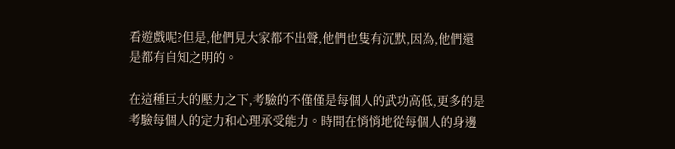看遊戲呢?但是,他們見大家都不出聲,他們也隻有沉默,因為,他們還是都有自知之明的。

在這種巨大的壓力之下,考驗的不僅僅是每個人的武功高低,更多的是考驗每個人的定力和心理承受能力。時間在悄悄地從每個人的身邊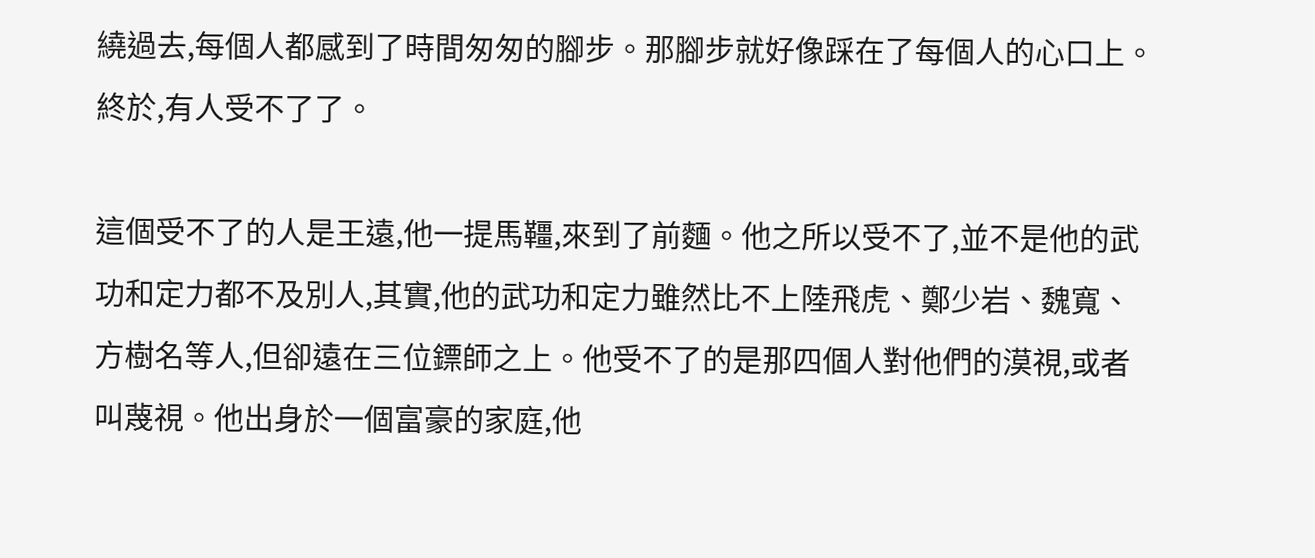繞過去,每個人都感到了時間匆匆的腳步。那腳步就好像踩在了每個人的心口上。終於,有人受不了了。

這個受不了的人是王遠,他一提馬韁,來到了前麵。他之所以受不了,並不是他的武功和定力都不及別人,其實,他的武功和定力雖然比不上陸飛虎、鄭少岩、魏寬、方樹名等人,但卻遠在三位鏢師之上。他受不了的是那四個人對他們的漠視,或者叫蔑視。他出身於一個富豪的家庭,他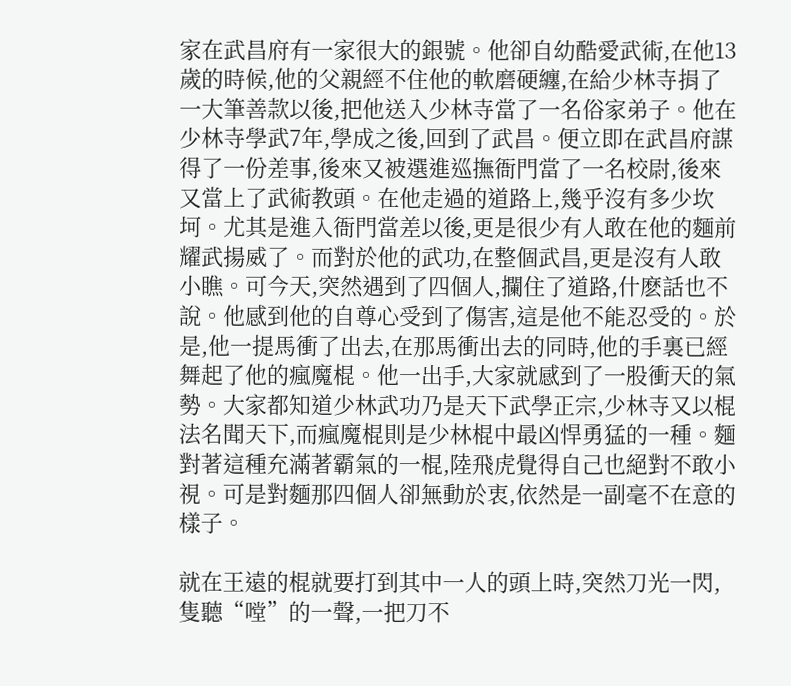家在武昌府有一家很大的銀號。他卻自幼酷愛武術,在他13歲的時候,他的父親經不住他的軟磨硬纏,在給少林寺捐了一大筆善款以後,把他送入少林寺當了一名俗家弟子。他在少林寺學武7年,學成之後,回到了武昌。便立即在武昌府謀得了一份差事,後來又被選進巡撫衙門當了一名校尉,後來又當上了武術教頭。在他走過的道路上,幾乎沒有多少坎坷。尤其是進入衙門當差以後,更是很少有人敢在他的麵前耀武揚威了。而對於他的武功,在整個武昌,更是沒有人敢小瞧。可今天,突然遇到了四個人,攔住了道路,什麽話也不說。他感到他的自尊心受到了傷害,這是他不能忍受的。於是,他一提馬衝了出去,在那馬衝出去的同時,他的手裏已經舞起了他的瘋魔棍。他一出手,大家就感到了一股衝天的氣勢。大家都知道少林武功乃是天下武學正宗,少林寺又以棍法名聞天下,而瘋魔棍則是少林棍中最凶悍勇猛的一種。麵對著這種充滿著霸氣的一棍,陸飛虎覺得自己也絕對不敢小視。可是對麵那四個人卻無動於衷,依然是一副毫不在意的樣子。

就在王遠的棍就要打到其中一人的頭上時,突然刀光一閃,隻聽“嘡”的一聲,一把刀不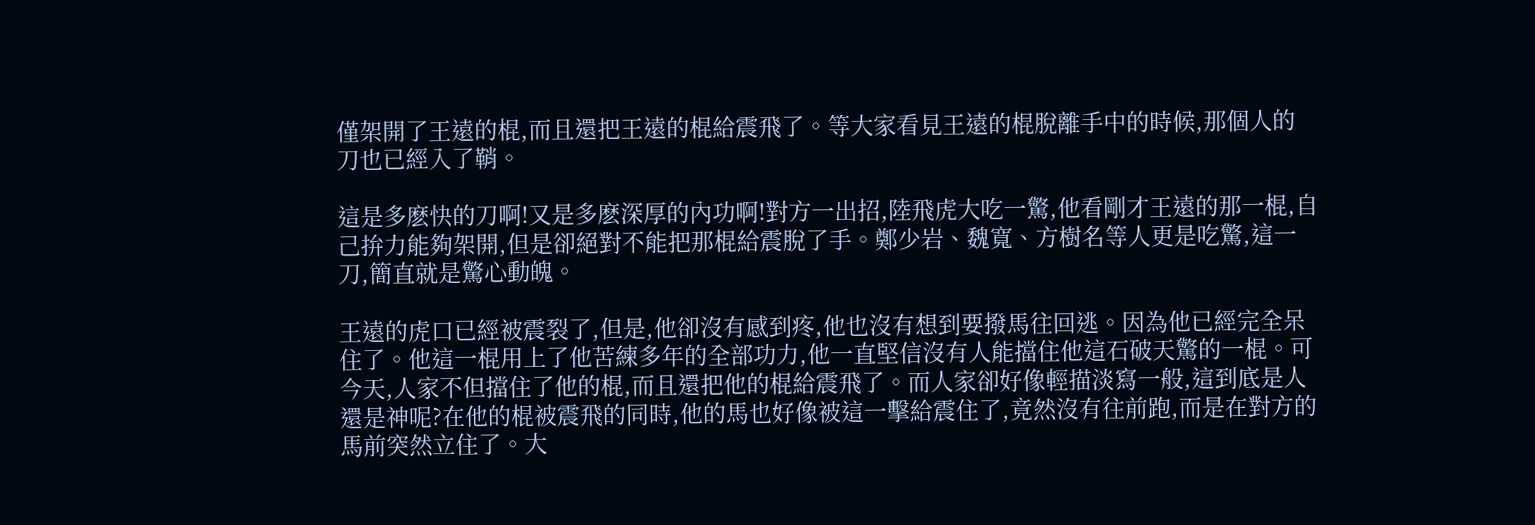僅架開了王遠的棍,而且還把王遠的棍給震飛了。等大家看見王遠的棍脫離手中的時候,那個人的刀也已經入了鞘。

這是多麽快的刀啊!又是多麽深厚的內功啊!對方一出招,陸飛虎大吃一驚,他看剛才王遠的那一棍,自己拚力能夠架開,但是卻絕對不能把那棍給震脫了手。鄭少岩、魏寬、方樹名等人更是吃驚,這一刀,簡直就是驚心動魄。

王遠的虎口已經被震裂了,但是,他卻沒有感到疼,他也沒有想到要撥馬往回逃。因為他已經完全呆住了。他這一棍用上了他苦練多年的全部功力,他一直堅信沒有人能擋住他這石破天驚的一棍。可今天,人家不但擋住了他的棍,而且還把他的棍給震飛了。而人家卻好像輕描淡寫一般,這到底是人還是神呢?在他的棍被震飛的同時,他的馬也好像被這一擊給震住了,竟然沒有往前跑,而是在對方的馬前突然立住了。大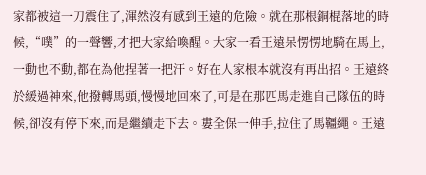家都被這一刀震住了,渾然沒有感到王遠的危險。就在那根銅棍落地的時候,“噗”的一聲響,才把大家給喚醒。大家一看王遠呆愣愣地騎在馬上,一動也不動,都在為他捏著一把汗。好在人家根本就沒有再出招。王遠終於緩過神來,他撥轉馬頭,慢慢地回來了,可是在那匹馬走進自己隊伍的時候,卻沒有停下來,而是繼續走下去。婁全保一伸手,拉住了馬韁繩。王遠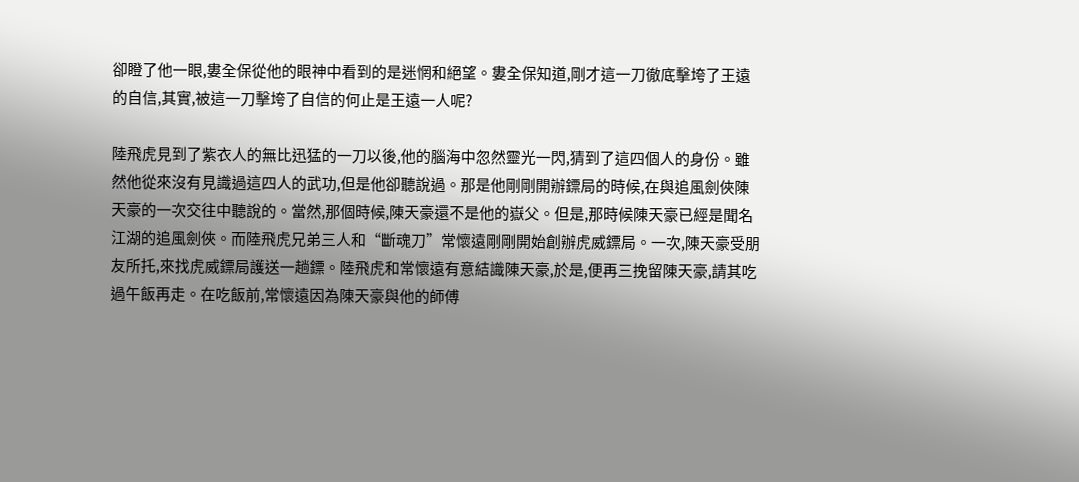卻瞪了他一眼,婁全保從他的眼神中看到的是迷惘和絕望。婁全保知道,剛才這一刀徹底擊垮了王遠的自信,其實,被這一刀擊垮了自信的何止是王遠一人呢?

陸飛虎見到了紫衣人的無比迅猛的一刀以後,他的腦海中忽然靈光一閃,猜到了這四個人的身份。雖然他從來沒有見識過這四人的武功,但是他卻聽說過。那是他剛剛開辦鏢局的時候,在與追風劍俠陳天豪的一次交往中聽說的。當然,那個時候,陳天豪還不是他的嶽父。但是,那時候陳天豪已經是聞名江湖的追風劍俠。而陸飛虎兄弟三人和“斷魂刀”常懷遠剛剛開始創辦虎威鏢局。一次,陳天豪受朋友所托,來找虎威鏢局護送一趟鏢。陸飛虎和常懷遠有意結識陳天豪,於是,便再三挽留陳天豪,請其吃過午飯再走。在吃飯前,常懷遠因為陳天豪與他的師傅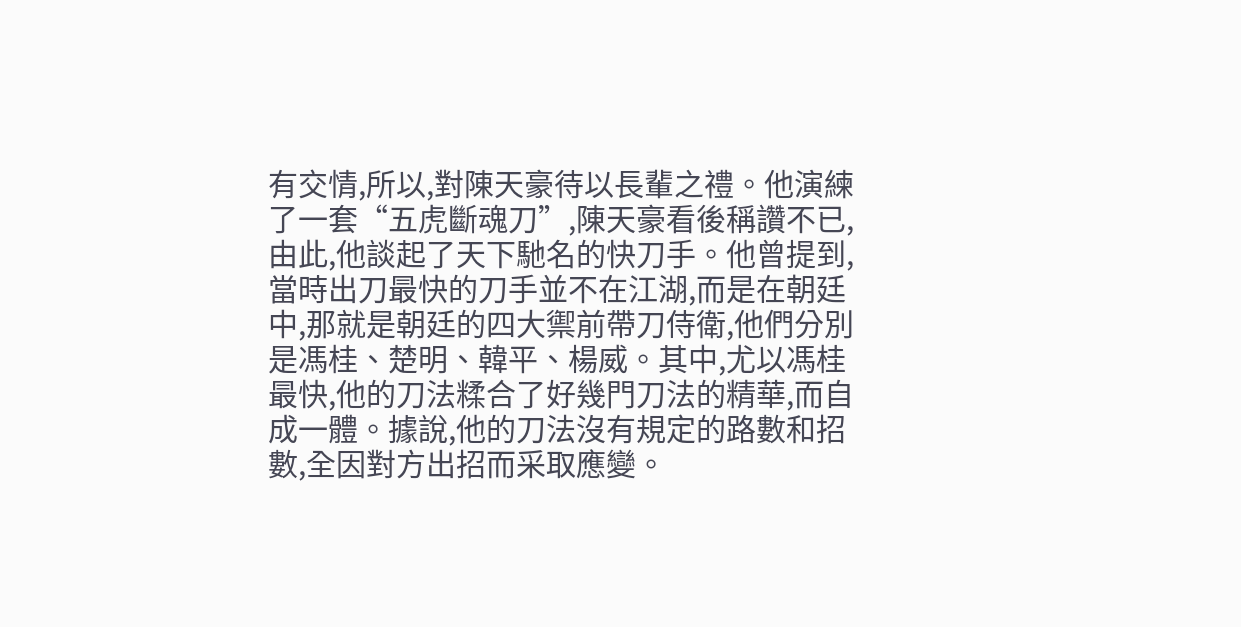有交情,所以,對陳天豪待以長輩之禮。他演練了一套“五虎斷魂刀”,陳天豪看後稱讚不已,由此,他談起了天下馳名的快刀手。他曾提到,當時出刀最快的刀手並不在江湖,而是在朝廷中,那就是朝廷的四大禦前帶刀侍衛,他們分別是馮桂、楚明、韓平、楊威。其中,尤以馮桂最快,他的刀法糅合了好幾門刀法的精華,而自成一體。據說,他的刀法沒有規定的路數和招數,全因對方出招而采取應變。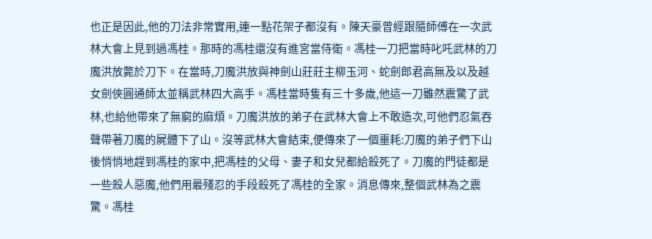也正是因此,他的刀法非常實用,連一點花架子都沒有。陳天豪曾經跟隨師傅在一次武林大會上見到過馮桂。那時的馮桂還沒有進宮當侍衛。馮桂一刀把當時叱吒武林的刀魔洪放斃於刀下。在當時,刀魔洪放與神劍山莊莊主柳玉河、蛇劍郎君高無及以及越女劍俠圓通師太並稱武林四大高手。馮桂當時隻有三十多歲,他這一刀雖然震驚了武林,也給他帶來了無窮的麻煩。刀魔洪放的弟子在武林大會上不敢造次,可他們忍氣吞聲帶著刀魔的屍體下了山。沒等武林大會結束,便傳來了一個噩耗:刀魔的弟子們下山後悄悄地趕到馮桂的家中,把馮桂的父母、妻子和女兒都給殺死了。刀魔的門徒都是一些殺人惡魔,他們用最殘忍的手段殺死了馮桂的全家。消息傳來,整個武林為之震驚。馮桂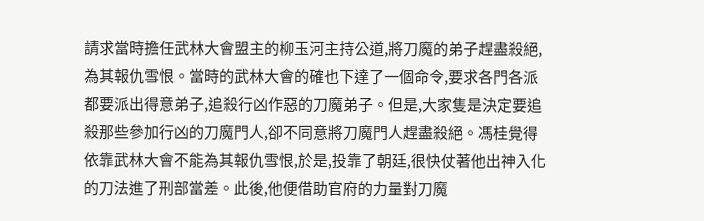請求當時擔任武林大會盟主的柳玉河主持公道,將刀魔的弟子趕盡殺絕,為其報仇雪恨。當時的武林大會的確也下達了一個命令,要求各門各派都要派出得意弟子,追殺行凶作惡的刀魔弟子。但是,大家隻是決定要追殺那些參加行凶的刀魔門人,卻不同意將刀魔門人趕盡殺絕。馮桂覺得依靠武林大會不能為其報仇雪恨,於是,投靠了朝廷,很快仗著他出神入化的刀法進了刑部當差。此後,他便借助官府的力量對刀魔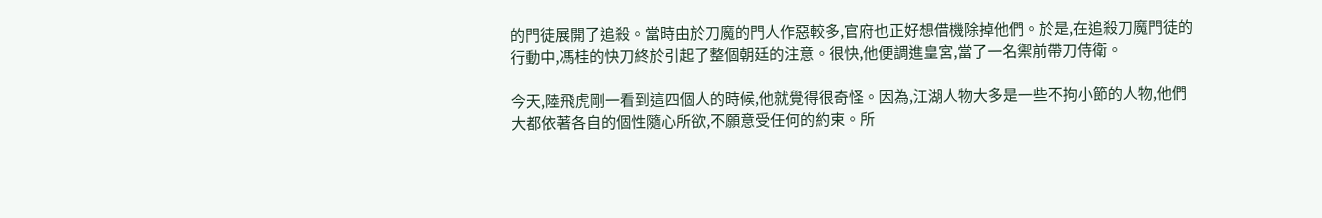的門徒展開了追殺。當時由於刀魔的門人作惡較多,官府也正好想借機除掉他們。於是,在追殺刀魔門徒的行動中,馮桂的快刀終於引起了整個朝廷的注意。很快,他便調進皇宮,當了一名禦前帶刀侍衛。

今天,陸飛虎剛一看到這四個人的時候,他就覺得很奇怪。因為,江湖人物大多是一些不拘小節的人物,他們大都依著各自的個性隨心所欲,不願意受任何的約束。所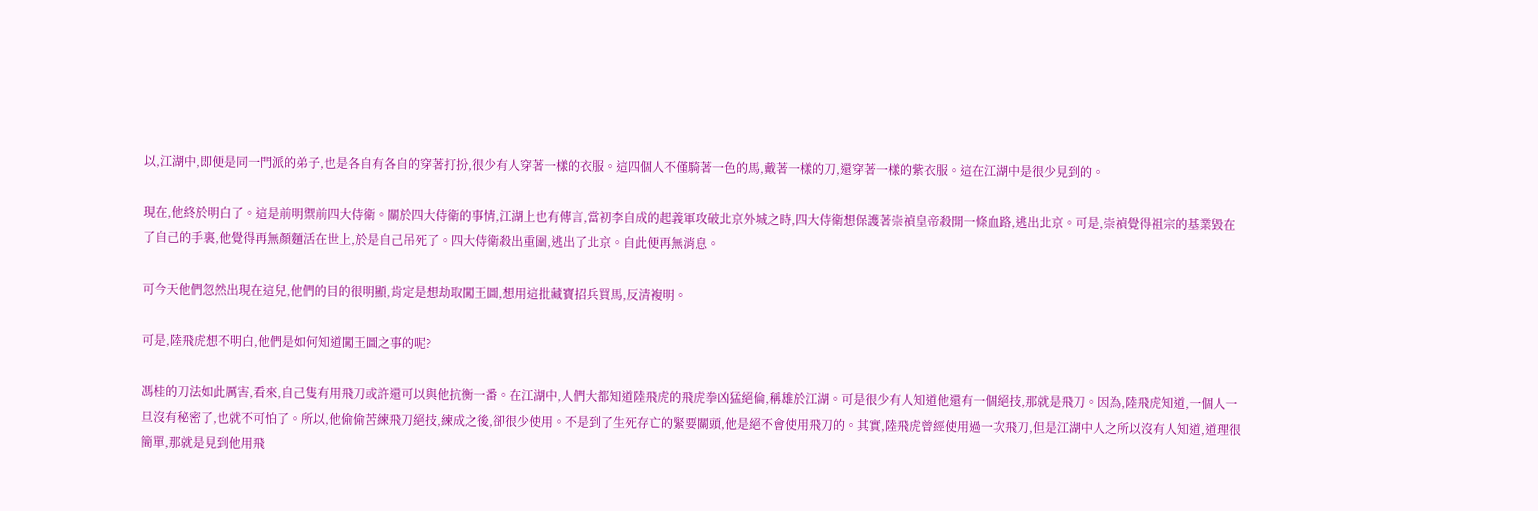以,江湖中,即便是同一門派的弟子,也是各自有各自的穿著打扮,很少有人穿著一樣的衣服。這四個人不僅騎著一色的馬,戴著一樣的刀,還穿著一樣的紫衣服。這在江湖中是很少見到的。

現在,他終於明白了。這是前明禦前四大侍衛。關於四大侍衛的事情,江湖上也有傳言,當初李自成的起義軍攻破北京外城之時,四大侍衛想保護著崇禎皇帝殺開一條血路,逃出北京。可是,崇禎覺得祖宗的基業毀在了自己的手裏,他覺得再無顏麵活在世上,於是自己吊死了。四大侍衛殺出重圍,逃出了北京。自此便再無消息。

可今天他們忽然出現在這兒,他們的目的很明顯,肯定是想劫取闖王圖,想用這批藏寶招兵買馬,反清複明。

可是,陸飛虎想不明白,他們是如何知道闖王圖之事的呢?

馮桂的刀法如此厲害,看來,自己隻有用飛刀或許還可以與他抗衡一番。在江湖中,人們大都知道陸飛虎的飛虎拳凶猛絕倫,稱雄於江湖。可是很少有人知道他還有一個絕技,那就是飛刀。因為,陸飛虎知道,一個人一旦沒有秘密了,也就不可怕了。所以,他偷偷苦練飛刀絕技,練成之後,卻很少使用。不是到了生死存亡的緊要關頭,他是絕不會使用飛刀的。其實,陸飛虎曾經使用過一次飛刀,但是江湖中人之所以沒有人知道,道理很簡單,那就是見到他用飛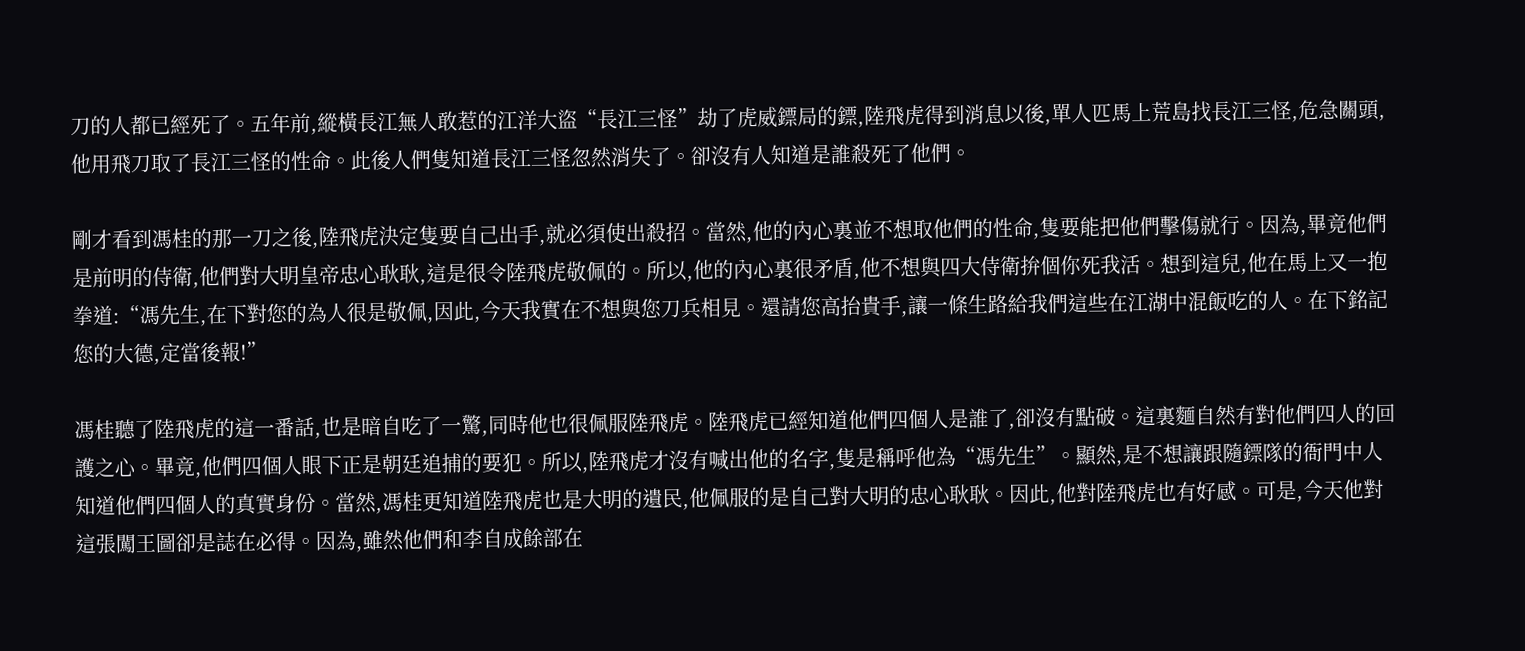刀的人都已經死了。五年前,縱橫長江無人敢惹的江洋大盜“長江三怪”劫了虎威鏢局的鏢,陸飛虎得到消息以後,單人匹馬上荒島找長江三怪,危急關頭,他用飛刀取了長江三怪的性命。此後人們隻知道長江三怪忽然消失了。卻沒有人知道是誰殺死了他們。

剛才看到馮桂的那一刀之後,陸飛虎決定隻要自己出手,就必須使出殺招。當然,他的內心裏並不想取他們的性命,隻要能把他們擊傷就行。因為,畢竟他們是前明的侍衛,他們對大明皇帝忠心耿耿,這是很令陸飛虎敬佩的。所以,他的內心裏很矛盾,他不想與四大侍衛拚個你死我活。想到這兒,他在馬上又一抱拳道:“馮先生,在下對您的為人很是敬佩,因此,今天我實在不想與您刀兵相見。還請您高抬貴手,讓一條生路給我們這些在江湖中混飯吃的人。在下銘記您的大德,定當後報!”

馮桂聽了陸飛虎的這一番話,也是暗自吃了一驚,同時他也很佩服陸飛虎。陸飛虎已經知道他們四個人是誰了,卻沒有點破。這裏麵自然有對他們四人的回護之心。畢竟,他們四個人眼下正是朝廷追捕的要犯。所以,陸飛虎才沒有喊出他的名字,隻是稱呼他為“馮先生”。顯然,是不想讓跟隨鏢隊的衙門中人知道他們四個人的真實身份。當然,馮桂更知道陸飛虎也是大明的遺民,他佩服的是自己對大明的忠心耿耿。因此,他對陸飛虎也有好感。可是,今天他對這張闖王圖卻是誌在必得。因為,雖然他們和李自成餘部在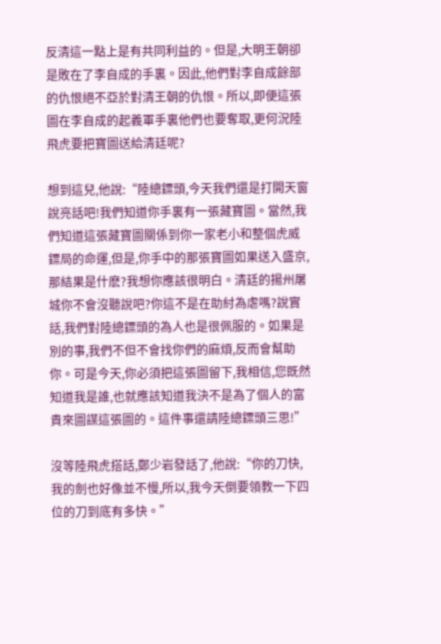反清這一點上是有共同利益的。但是,大明王朝卻是敗在了李自成的手裏。因此,他們對李自成餘部的仇恨絕不亞於對清王朝的仇恨。所以,即便這張圖在李自成的起義軍手裏他們也要奪取,更何況陸飛虎要把寶圖送給清廷呢?

想到這兒,他說:“陸總鏢頭,今天我們還是打開天窗說亮話吧!我們知道你手裏有一張藏寶圖。當然,我們知道這張藏寶圖關係到你一家老小和整個虎威鏢局的命運,但是,你手中的那張寶圖如果送入盛京,那結果是什麽?我想你應該很明白。清廷的揚州屠城你不會沒聽說吧?你這不是在助紂為虐嗎?說實話,我們對陸總鏢頭的為人也是很佩服的。如果是別的事,我們不但不會找你們的麻煩,反而會幫助你。可是今天,你必須把這張圖留下,我相信,您既然知道我是誰,也就應該知道我決不是為了個人的富貴來圖謀這張圖的。這件事還請陸總鏢頭三思!”

沒等陸飛虎搭話,鄭少岩發話了,他說:“你的刀快,我的劍也好像並不慢,所以,我今天倒要領教一下四位的刀到底有多快。”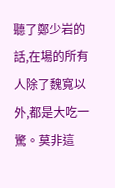聽了鄭少岩的話,在場的所有人除了魏寬以外,都是大吃一驚。莫非這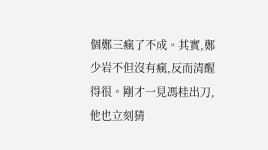個鄭三瘋了不成。其實,鄭少岩不但沒有瘋,反而清醒得很。剛才一見馮桂出刀,他也立刻猜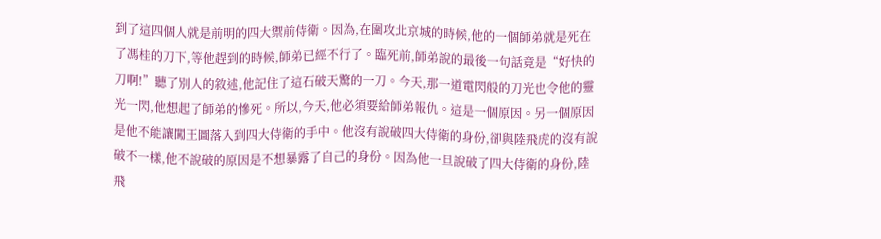到了這四個人就是前明的四大禦前侍衛。因為,在圍攻北京城的時候,他的一個師弟就是死在了馮桂的刀下,等他趕到的時候,師弟已經不行了。臨死前,師弟說的最後一句話竟是“好快的刀啊!”聽了別人的敘述,他記住了這石破天驚的一刀。今天,那一道電閃般的刀光也令他的靈光一閃,他想起了師弟的慘死。所以,今天,他必須要給師弟報仇。這是一個原因。另一個原因是他不能讓闖王圖落入到四大侍衛的手中。他沒有說破四大侍衛的身份,卻與陸飛虎的沒有說破不一樣,他不說破的原因是不想暴露了自己的身份。因為他一旦說破了四大侍衛的身份,陸飛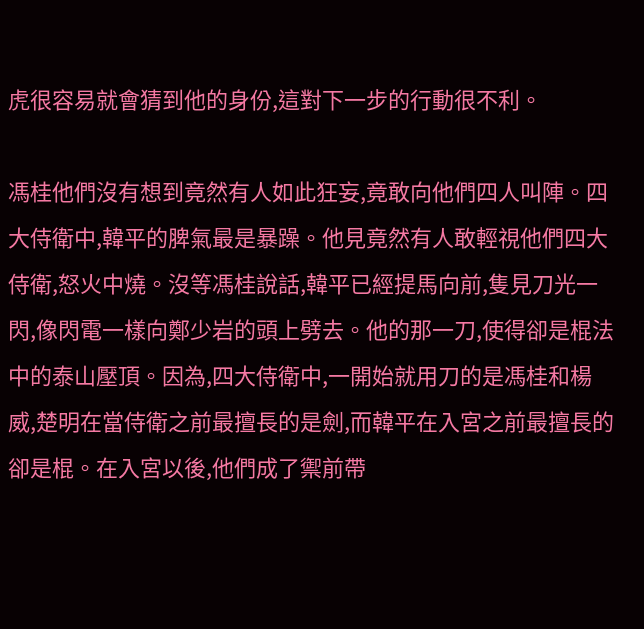虎很容易就會猜到他的身份,這對下一步的行動很不利。

馮桂他們沒有想到竟然有人如此狂妄,竟敢向他們四人叫陣。四大侍衛中,韓平的脾氣最是暴躁。他見竟然有人敢輕視他們四大侍衛,怒火中燒。沒等馮桂說話,韓平已經提馬向前,隻見刀光一閃,像閃電一樣向鄭少岩的頭上劈去。他的那一刀,使得卻是棍法中的泰山壓頂。因為,四大侍衛中,一開始就用刀的是馮桂和楊威,楚明在當侍衛之前最擅長的是劍,而韓平在入宮之前最擅長的卻是棍。在入宮以後,他們成了禦前帶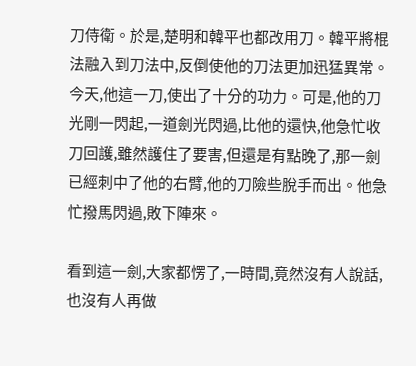刀侍衛。於是,楚明和韓平也都改用刀。韓平將棍法融入到刀法中,反倒使他的刀法更加迅猛異常。今天,他這一刀,使出了十分的功力。可是,他的刀光剛一閃起,一道劍光閃過,比他的還快,他急忙收刀回護,雖然護住了要害,但還是有點晚了,那一劍已經刺中了他的右臂,他的刀險些脫手而出。他急忙撥馬閃過,敗下陣來。

看到這一劍,大家都愣了,一時間,竟然沒有人說話,也沒有人再做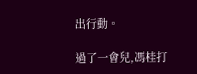出行動。

過了一會兒,馮桂打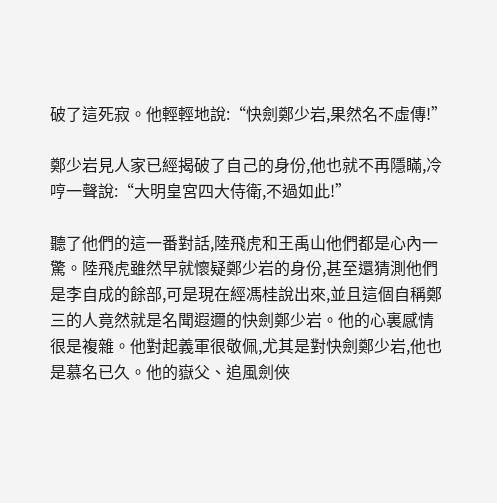破了這死寂。他輕輕地說:“快劍鄭少岩,果然名不虛傳!”

鄭少岩見人家已經揭破了自己的身份,他也就不再隱瞞,冷哼一聲說:“大明皇宮四大侍衛,不過如此!”

聽了他們的這一番對話,陸飛虎和王禹山他們都是心內一驚。陸飛虎雖然早就懷疑鄭少岩的身份,甚至還猜測他們是李自成的餘部,可是現在經馮桂說出來,並且這個自稱鄭三的人竟然就是名聞遐邇的快劍鄭少岩。他的心裏感情很是複雜。他對起義軍很敬佩,尤其是對快劍鄭少岩,他也是慕名已久。他的嶽父、追風劍俠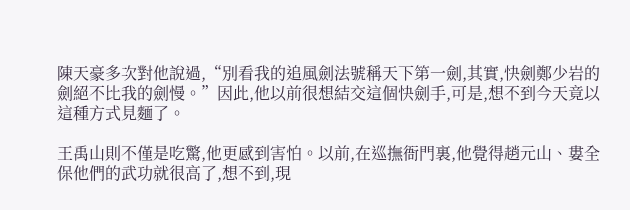陳天豪多次對他說過,“別看我的追風劍法號稱天下第一劍,其實,快劍鄭少岩的劍絕不比我的劍慢。”因此,他以前很想結交這個快劍手,可是,想不到今天竟以這種方式見麵了。

王禹山則不僅是吃驚,他更感到害怕。以前,在巡撫衙門裏,他覺得趙元山、婁全保他們的武功就很高了,想不到,現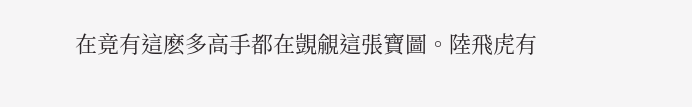在竟有這麽多高手都在覬覦這張寶圖。陸飛虎有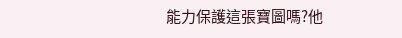能力保護這張寶圖嗎?他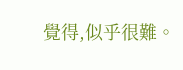覺得,似乎很難。